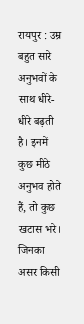रायपुर : उम्र बहुत सारे अनुभवों के साथ धीरे-धीरे बढ़ती है। इनमें कुछ मीठे अनुभव होते हैं, तो कुछ खटास भरे। जिनका असर किसी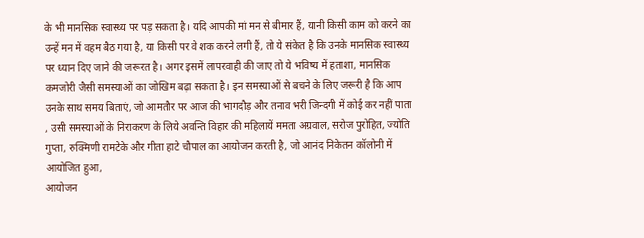के भी मानसिक स्वास्थ्य पर पड़ सकता है। यदि आपकी मां मन से बीमार हैं, यानी किसी काम को करने का उन्हें मन में वहम बैठ गया है, या किसी पर वे शक करने लगी हैं, तो ये संकेत है कि उनके मानसिक स्वास्थ्य पर ध्यान दिए जाने की जरूरत है। अगर इसमें लापरवाही की जाए तो ये भविष्य में हताशा, मानसिक कमजोरी जैसी समस्याओं का जोखिम बढ़ा सकता है। इन समस्याओं से बचने के लिए जरूरी है कि आप उनके साथ समय बिताएं, जो आमतौर पर आज की भागदौड़ और तनाव भरी जिन्दगी में कोई कर नहीं पाता , उसी समस्याओं के निराकरण के लिये अवन्ति विहार की महिलायें ममता अग्रवाल, सरोज पुरोहित, ज्योति गुप्ता, रुक्मिणी रामटेके और गीता हाटे चौपाल का आयोजन करती है, जो आनंद निकेतन कॉलोनी में आयोजित हुआ,
आयोजन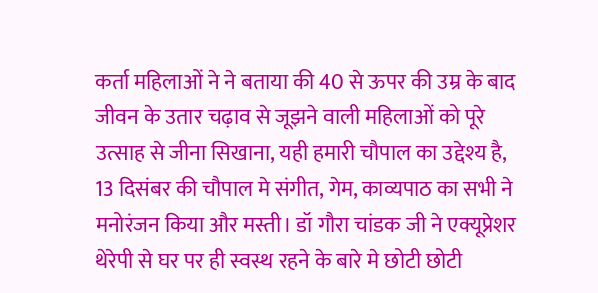कर्ता महिलाओं ने ने बताया की 40 से ऊपर की उम्र के बाद जीवन के उतार चढ़ाव से जूझने वाली महिलाओं को पूरे उत्साह से जीना सिखाना, यही हमारी चौपाल का उद्देश्य है, 13 दिसंबर की चौपाल मे संगीत, गेम, काव्यपाठ का सभी ने मनोरंजन किया और मस्ती। डॉ गौरा चांडक जी ने एक्यूप्रेशर थेरेपी से घर पर ही स्वस्थ रहने के बारे मे छोटी छोटी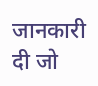जानकारी दी जो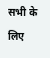सभी के लिए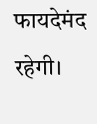फायदेमंद रहेगी।